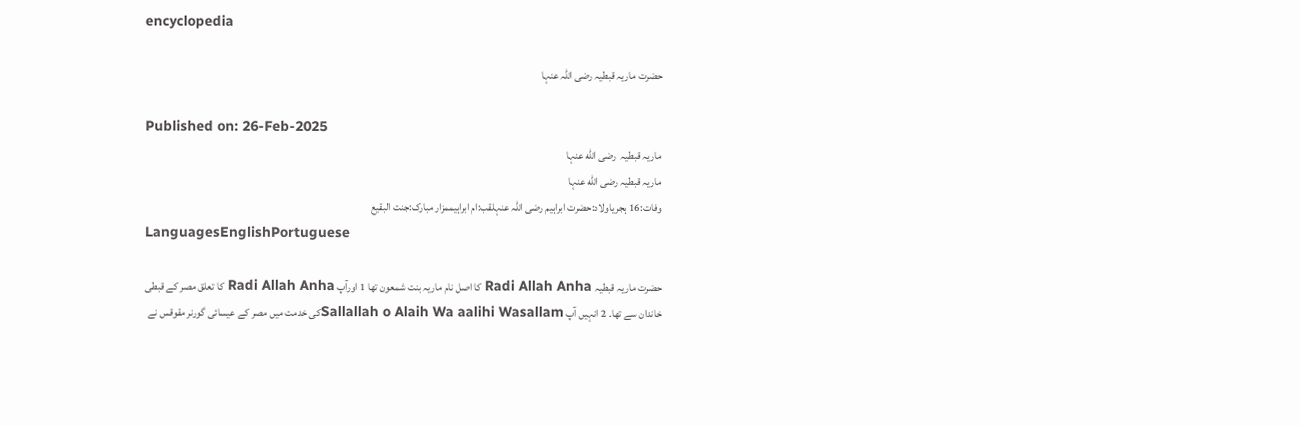encyclopedia

حضرت ماریہ قبطیہ رضی اللہ عنہا

Published on: 26-Feb-2025
ماریہ قبطیہ  رضی الله عنہا
ماریہ قبطیہ رضی الله عنہا
وفات:16 ہجریاولاد:حضرت ابراہیم رضی اللہ عنہلقب:ام ابراہیممزار مبارک:جنت البقیع
LanguagesEnglishPortuguese

حضرت ماریہ قبطیہ Radi Allah Anha کا اصل نام ماریہ بنت شمعون تھا 1 اورآپ Radi Allah Anha کا تعلق مصر کے قبطی خاندان سے تھا۔ 2 انہیں آپ Sallallah o Alaih Wa aalihi Wasallamکی خدمت میں مصر کے عیسائی گورنر مقوقس نے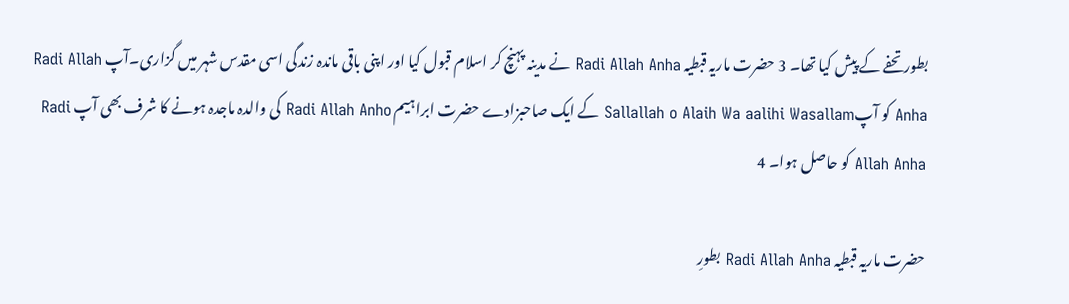بطور تحفے کے پیش کیا تھا۔ 3 حضرت ماریہ قبطیہ Radi Allah Anha نے مدینہ پہنچ کر اسلام قبول کیا اور اپنی باقی ماندہ زندگی اسی مقدس شہر میں گزاری۔آپ Radi Allah Anha کو آپSallallah o Alaih Wa aalihi Wasallam کے ایک صاحبزادے حضرت ابراہیم Radi Allah Anho کی والدہ ماجدہ ہونے کا شرف بھی آپ Radi Allah Anha کو حاصل ہوا۔ 4

حضرت ماریہ قبطیہ Radi Allah Anha بطورِ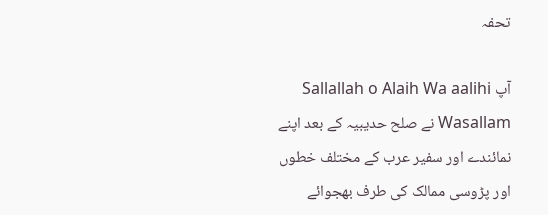تحفہ

آپ Sallallah o Alaih Wa aalihi Wasallam نے صلح حدیبیہ کے بعد اپنے نمائندے اور سفیر عرب کے مختلف خطوں اور پڑوسی ممالک کی طرف بھجوائے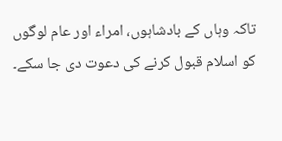تاکہ وہاں کے بادشاہوں، امراء اور عام لوگوں کو اسلام قبول کرنے کی دعوت دی جا سکے۔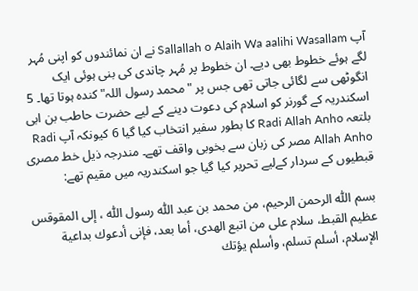آپ Sallallah o Alaih Wa aalihi Wasallam نے ان نمائندوں کو اپنی مُہر لگے ہوئے خطوط بھی دیے۔ ان خطوط پر مُہر چاندی کی بنی ہوئی ایک انگوٹھی سے لگائی جاتی تھی جس پر "محمد رسول اللہ" کندہ ہوتا تھا۔ 5 اسکندریہ کے گورنر کو اسلام کی دعوت دینے کے لیے حضرت حاطب بن ابی بلتعہ Radi Allah Anho کا بطور سفیر انتخاب کیا گیا 6 کیونکہ آپ Radi Allah Anho مصر کی زبان سے بخوبی واقف تھے۔ مندرجہ ذیل خط مصری قبطیوں کے سردار کےلیے تحریر کیا گیا جو اسکندریہ میں مقیم تھے:

بسم اللّٰه الرحمن الرحيم، من محمد بن عبد اللّٰه رسول اللّٰه ، إلى المقوقس عظيم القبط، سلام على من اتبع الهدى، أما بعد، فإنى أدعوك بداعية الإسلام، أسلم تسلم، وأسلم يؤتك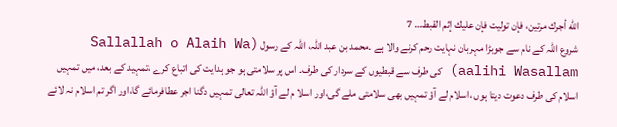اللّٰه أجرك مرتين، فإن توليت فإن عليك إثم القبط… 7
شروع اللہ کے نام سے جوبڑا مہربان نہایت رحم کرنے والا ہے ۔محمد بن عبد اللہ، اللہ کے رسول (Sallallah o Alaih Wa aalihi Wasallam) کی طرف سے قبطیوں کے سردار کی طرف۔ اس پر سلامتی ہو جو ہدایت کی اتباع کرے ،تمہید کے بعد، میں تمہیں اسلام کی طرف دعوت دیتا ہوں ،اسلام لے آؤ تمہیں بھی سلامتی ملے گی،اور اسلا م لے آؤ اللہ تعالی تمہیں دگنا اجر عطافرمائے گا،اور اگر تم اسلام نہ لائے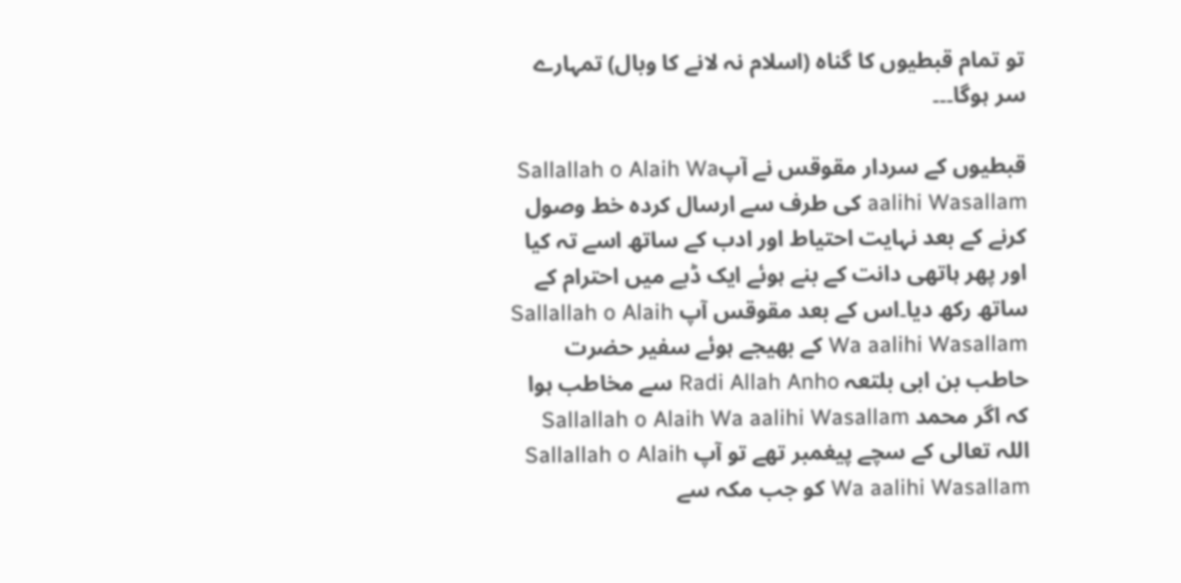تو تمام قبطیوں کا گناہ (اسلام نہ لانے کا وبال) تمہارے سر ہوگا۔۔۔

قبطیوں کے سردار مقوقس نے آپSallallah o Alaih Wa aalihi Wasallam کی طرف سے ارسال کردہ خط وصول کرنے کے بعد نہایت احتیاط اور ادب کے ساتھ اسے تہ کیا اور پھر ہاتھی دانت کے بنے ہوئے ایک ڈبے میں احترام کے ساتھ رکھ دیا۔اس کے بعد مقوقس آپ Sallallah o Alaih Wa aalihi Wasallam کے بھیجے ہوئے سفیر حضرت حاطب بن ابی بلتعہ Radi Allah Anho سے مخاطب ہوا کہ اگر محمد Sallallah o Alaih Wa aalihi Wasallam اللہ تعالی کے سچے پیغمبر تھے تو آپ Sallallah o Alaih Wa aalihi Wasallam کو جب مکہ سے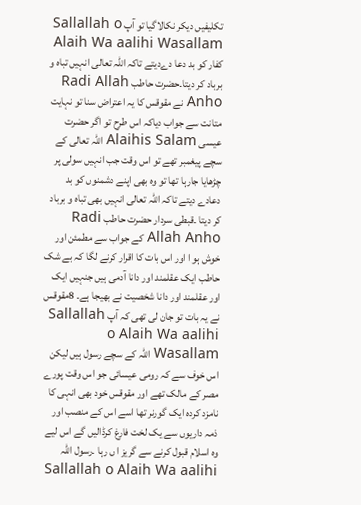تکلیفیں دیکر نکالاگیا تو آپ Sallallah o Alaih Wa aalihi Wasallam کفار کو بد دعا دےدیتے تاکہ اللہ تعالی انہیں تباہ و برباد کر دیتا۔حضرت حاطب Radi Allah Anho نے مقوقس کا یہ اعتراض سنا تو نہایت متانت سے جواب دیاکہ اس طرح تو اگر حضرت عیسی Alaihis Salam اللہ تعالی کے سچے پیغمبر تھے تو اس وقت جب انہیں سولی پر چڑھایا جارہا تھا تو وہ بھی اپنے دشمنوں کو بد دعادے دیتے تاکہ اللہ تعالی انہیں بھی تباہ و برباد کر دیتا ۔قبطی سردار حضرت حاطب Radi Allah Anho کے جواب سے مطمئن اور خوش ہو ا اور اس بات کا اقرار کرنے لگا کہ بے شک حاطب ایک عقلمند اور دانا آدمی ہیں جنہیں ایک اور عقلمند اور دانا شخصیت نے بھیجا ہے۔ 8مقوقس نے یہ بات تو جان لی تھی کہ آپ Sallallah o Alaih Wa aalihi Wasallam اللہ کے سچے رسول ہیں لیکن اس خوف سے کہ رومی عیسائی جو اس وقت پورے مصر کے مالک تھے اور مقوقس خود بھی انہی کا نامزد کردہ ایک گورنر تھا اسے اس کے منصب اور ذمہ داریوں سے یک لخت فارغ کرڈالیں گے اس لیے وہ اسلام قبول کرنے سے گریز ا ں رہا ۔رسول اللہ Sallallah o Alaih Wa aalihi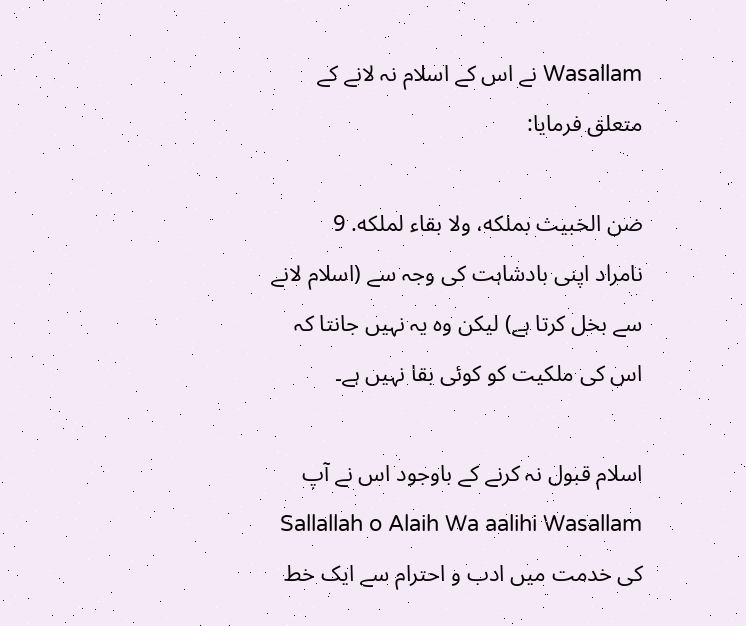Wasallam نے اس کے اسلام نہ لانے کے متعلق فرمایا:

ضن الخبيث بملكه، ولا بقاء لملكه. 9
نامراد اپنی بادشاہت کی وجہ سے (اسلام لانے سے بخل کرتا ہے) لیکن وہ یہ نہیں جانتا کہ اس کی ملکیت کو کوئی بقا نہیں ہے۔

اسلام قبول نہ کرنے کے باوجود اس نے آپ Sallallah o Alaih Wa aalihi Wasallam کی خدمت میں ادب و احترام سے ایک خط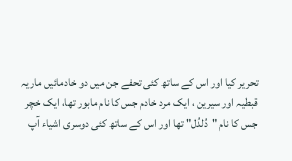تحریر کیا اور اس کے ساتھ کئی تحفے جن میں دو خادمائیں ماریہ قبطیہ اور سیرین ، ایک مرد خادم جس کا نام مابور تھا، ایک خچر جس کا نام "دُلدُل" تھا اور اس کے ساتھ کئی دوسری اشیاء آپ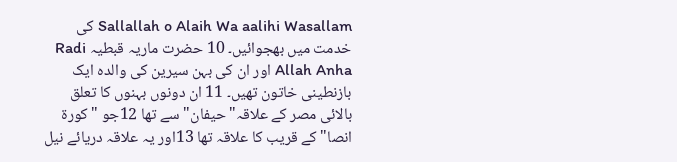Sallallah o Alaih Wa aalihi Wasallam کی خدمت میں بھجوائیں۔ 10 حضرت ماریہ قبطیہ Radi Allah Anha اور ان کی بہن سیرین کی والدہ ایک بازنطینی خاتون تھیں۔ 11 ان دونوں بہنوں کا تعلق بالائی مصر کے علاقہ"حیفان" سے تھا 12جو " كورة انصا" کے قریب کا علاقہ تھا 13اور یہ علاقہ دریائے نیل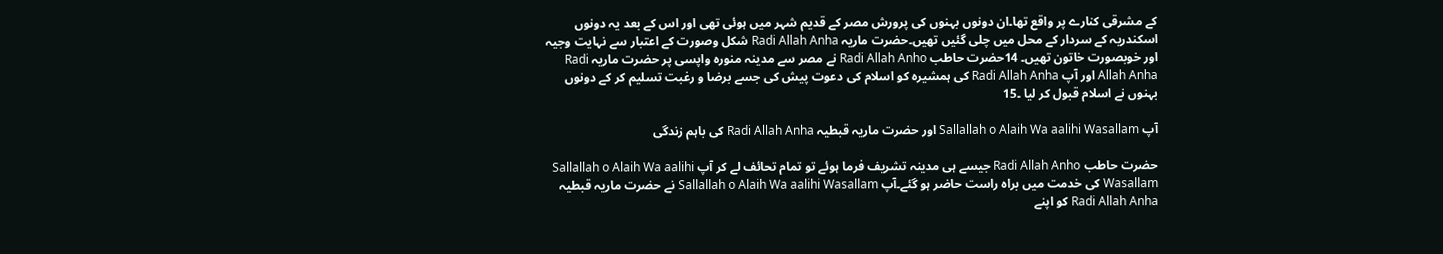کے مشرقی کنارے پر واقع تھا۔ان دونوں بہنوں کی پرورش مصر کے قدیم شہر میں ہوئی تھی اور اس کے بعد یہ دونوں اسکندریہ کے سردار کے محل میں چلی گئیں تھیں۔حضرت ماریہ Radi Allah Anha شکل وصورت کے اعتبار سے نہایت وجیہ اور خوبصورت خاتون تھیں۔ 14حضرت حاطب Radi Allah Anho نے مصر سے مدینہ منورہ واپسی پر حضرت ماریہ Radi Allah Anha اور آپ Radi Allah Anha کی ہمشیرہ کو اسلام کی دعوت پیش کی جسے برضا و رغبت تسلیم کر کے دونوں بہنوں نے اسلام قبول کر لیا ۔15

آپ Sallallah o Alaih Wa aalihi Wasallam اور حضرت ماریہ قبطیہ Radi Allah Anha کی باہم زندگی

حضرت حاطب Radi Allah Anho جیسے ہی مدینہ تشریف فرما ہوئے تو تمام تحائف لے کر آپ Sallallah o Alaih Wa aalihi Wasallam کی خدمت میں براہ راست حاضر ہو گئے۔آپ Sallallah o Alaih Wa aalihi Wasallam نے حضرت ماریہ قبطیہ Radi Allah Anha کو اپنے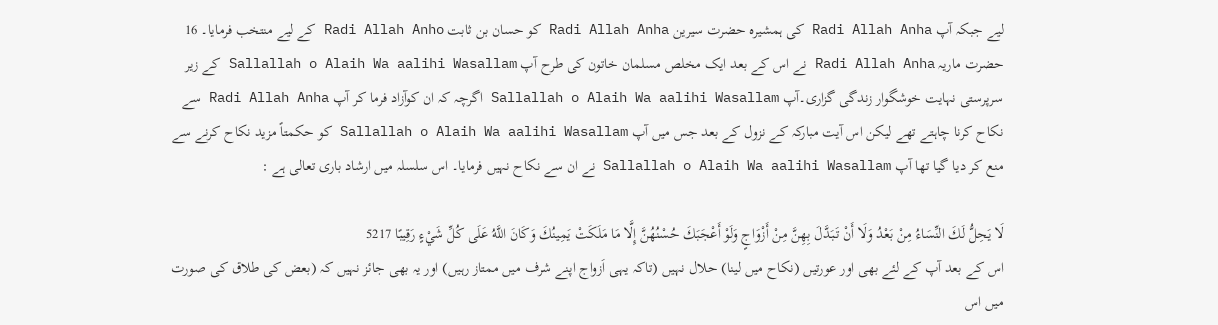لیے جبکہ آپ Radi Allah Anha کی ہمشیرہ حضرت سیرین Radi Allah Anha کو حسان بن ثابت Radi Allah Anho کے لیے منتخب فرمایا۔ 16 حضرت ماریہ Radi Allah Anha نے اس کے بعد ایک مخلص مسلمان خاتون کی طرح آپ Sallallah o Alaih Wa aalihi Wasallam کے زیر سرپرستی نہایت خوشگوار زندگی گزاری۔آپ Sallallah o Alaih Wa aalihi Wasallam اگرچہ کہ ان کوآزاد فرما کر آپ Radi Allah Anha سے نکاح کرنا چاہتے تھے لیکن اس آیت مبارکہ کے نزول کے بعد جس میں آپ Sallallah o Alaih Wa aalihi Wasallam کو حکمتاً مزید نکاح کرنے سے منع کر دیا گیا تھا آپ Sallallah o Alaih Wa aalihi Wasallam نے ان سے نکاح نہیں فرمایا۔ اس سلسلہ میں ارشاد باری تعالی ہے :

لَا يَحِلُّ لَكَ النِّسَاءُ مِنْ بَعْدُ وَلَا أَنْ تَبَدَّلَ بِهِنَّ مِنْ أَزْوَاجٍ وَلَوْ أَعْجَبَكَ حُسْنُهُنَّ إِلَّا مَا مَلَكَتْ يَمِينُكَ وَكَانَ اللَّهُ عَلَى كُلِّ شَيْءٍ رَقِيبًا 5217
اس کے بعد آپ کے لئے بھی اور عورتیں (نکاح میں لینا) حلال نہیں (تاکہ یہی اَزواج اپنے شرف میں ممتاز رہیں) اور یہ بھی جائز نہیں کہ (بعض کی طلاق کی صورت میں اس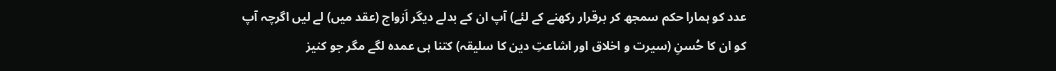عدد کو ہمارا حکم سمجھ کر برقرار رکھنے کے لئے) آپ ان کے بدلے دیگر اَزواج (عقد میں) لے لیں اگرچہ آپ کو ان کا حُسنِ (سیرت و اخلاق اور اشاعتِ دین کا سلیقہ) کتنا ہی عمدہ لگے مگر جو کنیز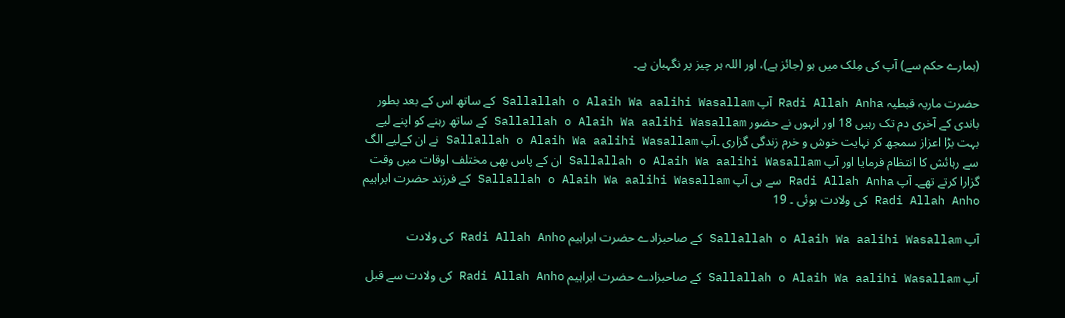(ہمارے حکم سے) آپ کی مِلک میں ہو (جائز ہے)، اور اللہ ہر چیز پر نگہبان ہے۔

حضرت ماریہ قبطیہ Radi Allah Anha آپ Sallallah o Alaih Wa aalihi Wasallam کے ساتھ اس کے بعد بطور باندی کے آخری دم تک رہیں 18 اور انہوں نے حضور Sallallah o Alaih Wa aalihi Wasallam کے ساتھ رہنے کو اپنے لیے بہت بڑا اعزاز سمجھ کر نہایت خوش و خرم زندگی گزاری ۔آپ Sallallah o Alaih Wa aalihi Wasallam نے ان کےلیے الگ سے رہائش کا انتظام فرمایا اور آپ Sallallah o Alaih Wa aalihi Wasallam ان کے پاس بھی مختلف اوقات میں وقت گزارا کرتے تھے۔ آپ Radi Allah Anha سے ہی آپ Sallallah o Alaih Wa aalihi Wasallam کے فرزند حضرت ابراہیم Radi Allah Anho کی ولادت ہوئی ۔ 19

آپ Sallallah o Alaih Wa aalihi Wasallam کے صاحبزادے حضرت ابراہیم Radi Allah Anho کی ولادت

آپ Sallallah o Alaih Wa aalihi Wasallam کے صاحبزادے حضرت ابراہیم Radi Allah Anho کی ولادت سے قبل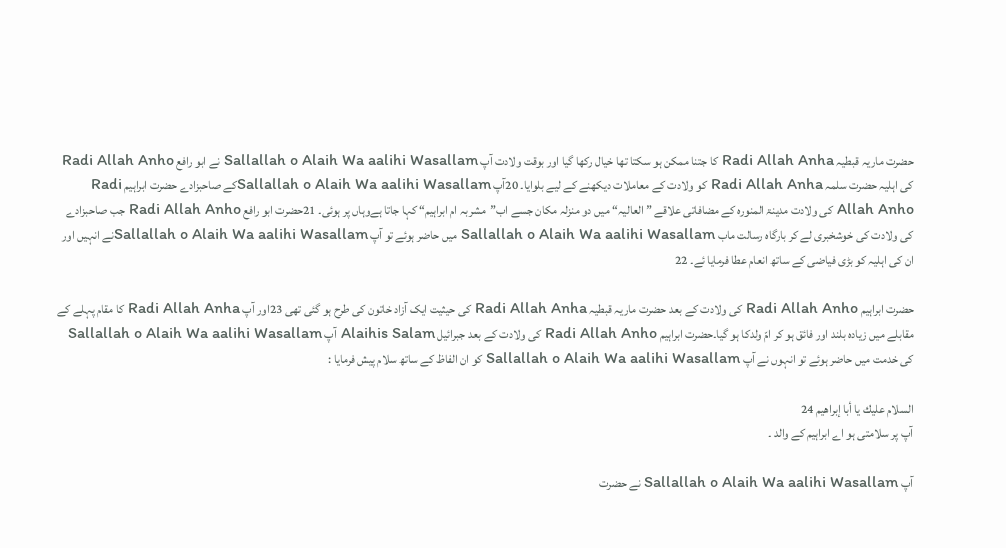حضرت ماریہ قبطیہ Radi Allah Anha کا جتنا ممکن ہو سکتا تھا خیال رکھا گیا اور بوقت ولادت آپ Sallallah o Alaih Wa aalihi Wasallam نے ابو رافع Radi Allah Anho کی اہلیہ حضرت سلمہ Radi Allah Anha کو ولادت کے معاملات دیکھنے کے لیے بلوایا۔ 20آپ Sallallah o Alaih Wa aalihi Wasallamکے صاحبزادے حضرت ابراہیم Radi Allah Anho کی ولادت مدینۃ المنورہ کے مضافاتی علاقے ”العالیہ“ میں دو منزلہ مکان جسے اب”مشربہ ام ابراہیم“ کہا جاتا ہےوہاں پر ہوئی۔ 21حضرت ابو رافع Radi Allah Anho جب صاحبزادے کی ولادت کی خوشخبری لے کر بارگاہ رسالت ماب Sallallah o Alaih Wa aalihi Wasallam میں حاضر ہوئے تو آپ Sallallah o Alaih Wa aalihi Wasallamنے انہیں اور ان کی اہلیہ کو بڑی فیاضی کے ساتھ انعام عطا فرمایا ئے۔ 22

حضرت ابراہیم Radi Allah Anho کی ولادت کے بعد حضرت ماریہ قبطیہ Radi Allah Anha کی حیثیت ایک آزاد خاتون کی طرح ہو گئی تھی 23اور آپ Radi Allah Anha کا مقام پہلے کے مقابلے میں زیادہ بلند اور فائق ہو کر امّ ولدکا ہو گیا۔حضرت ابراہیم Radi Allah Anho کی ولادت کے بعد جبرائیل Alaihis Salam آپ Sallallah o Alaih Wa aalihi Wasallam کی خدمت میں حاضر ہوئے تو انہوں نے آپ Sallallah o Alaih Wa aalihi Wasallam کو ان الفاظ کے ساتھ سلام پیش فرمایا :

السلام عليك يا أبا إبراهيم 24
آپ پر سلامتی ہو اے ابراہیم کے والد ۔

آپ Sallallah o Alaih Wa aalihi Wasallam نے حضرت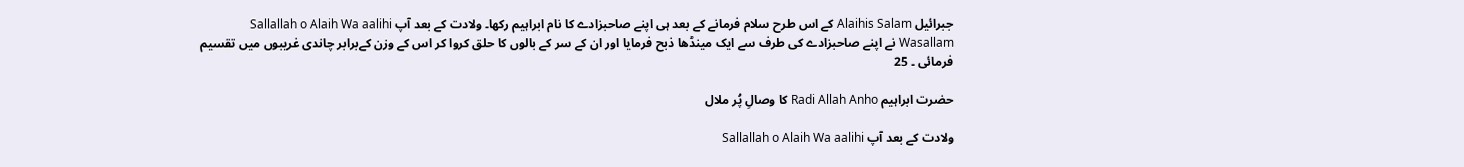جبرائیل Alaihis Salam کے اس طرح سلام فرمانے کے بعد ہی اپنے صاحبزادے کا نام ابراہیم رکھا۔ ولادت کے بعد آپ Sallallah o Alaih Wa aalihi Wasallam نے اپنے صاحبزادے کی طرف سے ایک مینڈھا ذبح فرمایا اور ان کے سر کے بالوں کا حلق کروا کر اس کے وزن کےبرابر چاندی غریبوں میں تقسیم فرمائی ۔ 25

حضرت ابراہیم Radi Allah Anho کا وصالِ پُر ملال

ولادت کے بعد آپ Sallallah o Alaih Wa aalihi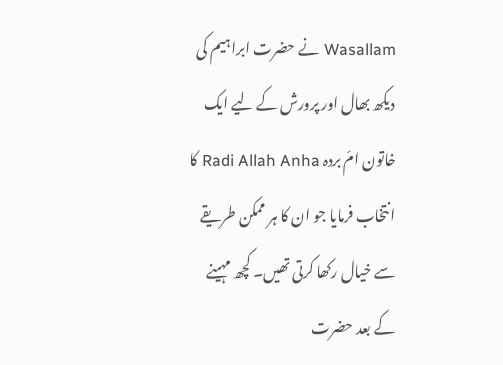Wasallam نے حضرت ابراہیم کی دیکھ بھال اور پرورش کے لیے ایک خاتون امّ بردہ Radi Allah Anha کا انتخاب فرمایا جو ان کا ہر ممکن طریقے سے خیال رکھا کرتی تھیں۔ کچھ مہینے کے بعد حضرت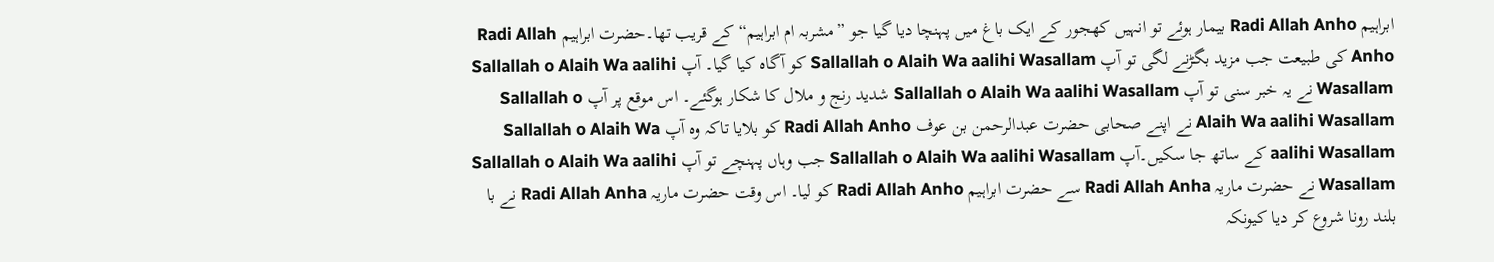ابراہیم Radi Allah Anho بیمار ہوئے تو انہیں کھجور کے ایک باغ میں پہنچا دیا گیا جو ”مشربہ ام ابراہیم“ کے قریب تھا۔حضرت ابراہیم Radi Allah Anho کی طبیعت جب مزید بگڑنے لگی تو آپ Sallallah o Alaih Wa aalihi Wasallam کو آگاہ کیا گیا۔ آپ Sallallah o Alaih Wa aalihi Wasallam نے یہ خبر سنی تو آپ Sallallah o Alaih Wa aalihi Wasallam شدید رنج و ملال کا شکار ہوگئے۔ اس موقع پر آپ Sallallah o Alaih Wa aalihi Wasallam نے اپنے صحابی حضرت عبدالرحمن بن عوف Radi Allah Anho کو بلایا تاکہ وہ آپ Sallallah o Alaih Wa aalihi Wasallam کے ساتھ جا سکیں۔آپ Sallallah o Alaih Wa aalihi Wasallam جب وہاں پہنچے تو آپ Sallallah o Alaih Wa aalihi Wasallam نے حضرت ماریہ Radi Allah Anha سے حضرت ابراہیم Radi Allah Anho کو لیا۔ اس وقت حضرت ماریہ Radi Allah Anha نے با بلند رونا شروع کر دیا کیونکہ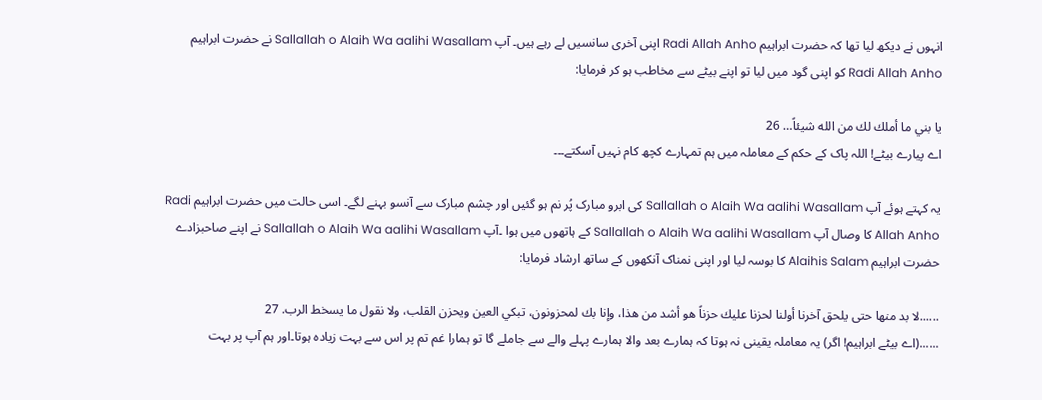انہوں نے دیکھ لیا تھا کہ حضرت ابراہیم Radi Allah Anho اپنی آخری سانسیں لے رہے ہیں۔ آپ Sallallah o Alaih Wa aalihi Wasallam نے حضرت ابراہیم Radi Allah Anho کو اپنی گود میں لیا تو اپنے بیٹے سے مخاطب ہو کر فرمایا:

يا بني ما أملك لك من الله شيئاً… 26
اے پیارے بیٹے! اللہ پاک کے حکم کے معاملہ میں ہم تمہارے کچھ کام نہیں آسکتے۔۔۔

یہ کہتے ہوئے آپ Sallallah o Alaih Wa aalihi Wasallam کی ابرو مبارک پُر نم ہو گئیں اور چشم مبارک سے آنسو بہنے لگے۔ اسی حالت میں حضرت ابراہیم Radi Allah Anho کا وصال آپ Sallallah o Alaih Wa aalihi Wasallam کے ہاتھوں میں ہوا ۔آپ Sallallah o Alaih Wa aalihi Wasallam نے اپنے صاحبزادے حضرت ابراہیم Alaihis Salam کا بوسہ لیا اور اپنی نمناک آنکھوں کے ساتھ ارشاد فرمایا:

......لا بد منھا حتى يلحق آخرنا أولنا لحزنا عليك حزناً هو أشد من هذا، وإنا بك لمحزونون، تبكي العين ويحزن القلب، ولا نقول ما يسخط الرب. 27
......(اے بیٹے ابراہیم! اگر) یہ معاملہ یقینی نہ ہوتا کہ ہمارے بعد والا ہمارے پہلے والے سے جاملے گا تو ہمارا غم تم پر اس سے بہت زیادہ ہوتا۔اور ہم آپ پر بہت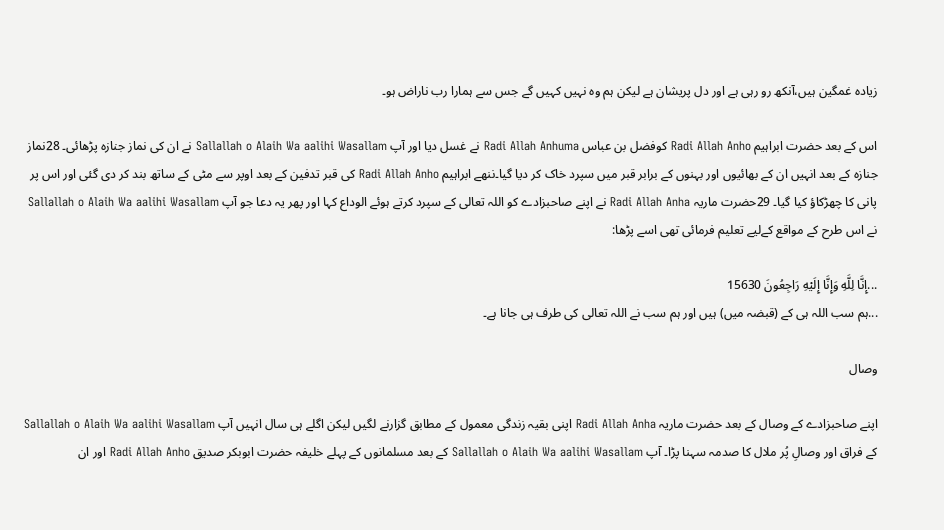زیادہ غمگین ہیں،آنکھ رو رہی ہے اور دل پریشان ہے لیکن ہم وہ نہیں کہیں گے جس سے ہمارا رب ناراض ہو۔

اس کے بعد حضرت ابراہیم Radi Allah Anho کوفضل بن عباس Radi Allah Anhuma نے غسل دیا اور آپ Sallallah o Alaih Wa aalihi Wasallam نے ان کی نماز جنازہ پڑھائی۔ 28نماز جنازہ کے بعد انہیں ان کے بھائیوں اور بہنوں کے برابر قبر میں سپرد خاک کر دیا گیا۔ننھے ابراہیم Radi Allah Anho کی قبر تدفین کے بعد اوپر سے مٹی کے ساتھ بند کر دی گئی اور اس پر پانی کا چھڑکاؤ کیا گیا۔ 29حضرت ماریہ Radi Allah Anha نے اپنے صاحبزادے کو اللہ تعالی کے سپرد کرتے ہوئے الوداع کہا اور پھر یہ دعا جو آپ Sallallah o Alaih Wa aalihi Wasallam نے اس طرح کے مواقع کےلیے تعلیم فرمائی تھی اسے پڑھا:

...إِنَّا لِلَّهِ وَإِنَّا إِلَيْهِ رَاجِعُونَ 15630
...ہم سب اللہ ہی کے (قبضہ میں) ہیں اور ہم سب نے اللہ تعالی کی طرف ہی جانا ہے۔

وصال

اپنے صاحبزادے کے وصال کے بعد حضرت ماریہ Radi Allah Anha اپنی بقیہ زندگی معمول کے مطابق گزارنے لگیں لیکن اگلے ہی سال انہیں آپ Sallallah o Alaih Wa aalihi Wasallam کے فراق اور وصالِ پُر ملال کا صدمہ سہنا پڑا۔ آپ Sallallah o Alaih Wa aalihi Wasallam کے بعد مسلمانوں کے پہلے خلیفہ حضرت ابوبکر صدیق Radi Allah Anho اور ان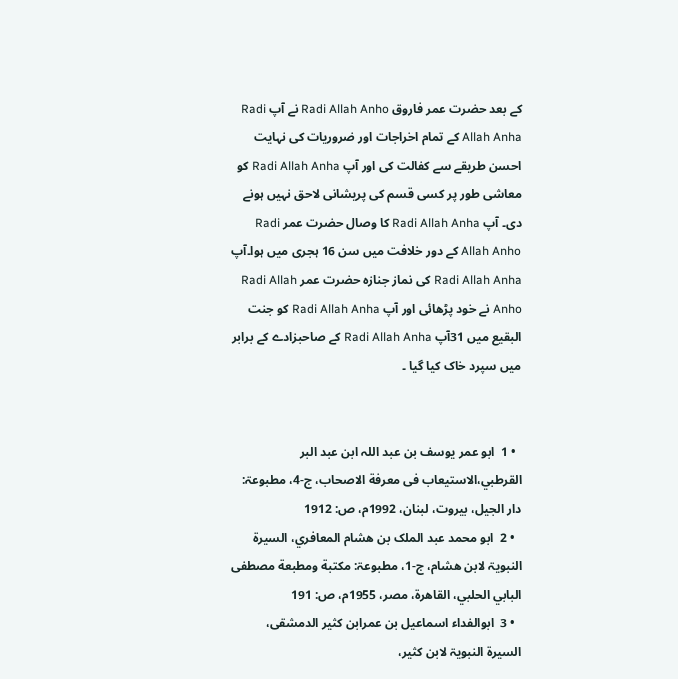کے بعد حضرت عمر فاروق Radi Allah Anho نے آپ Radi Allah Anha کے تمام اخراجات اور ضروریات کی نہایت احسن طریقے سے کفالت کی اور آپ Radi Allah Anha کو معاشی طور پر کسی قسم کی پریشانی لاحق نہیں ہونے دی۔ آپ Radi Allah Anha کا وصال حضرت عمر Radi Allah Anho کے دور خلافت میں سن 16 ہجری میں ہوا۔آپ Radi Allah Anha کی نماز جنازہ حضرت عمر Radi Allah Anho نے خود پڑھائی اور آپ Radi Allah Anha کو جنت البقیع میں 31آپ Radi Allah Anha کے صاحبزادے کے برابر میں سپرد خاک کیا گیا ۔


  • 1  ابو عمر یوسف بن عبد اللہ ابن عبد البر القرطبي،الاستیعاب فی معرفة الاصحاب، ج-4، مطبوعۃ: دار الجیل، بیروت، لبنان، 1992م، ص: 1912
  • 2  ابو محمد عبد الملک بن ھشام المعافري، السیرۃ النبویۃ لابن ھشام، ج-1، مطبوعۃ: مكتبة ومطبعة مصطفى البابي الحلبي، القاھرۃ، مصر، 1955م، ص: 191
  • 3  ابوالفداء اسماعیل بن عمرابن کثیر الدمشقی، السیرۃ النبویۃ لابن کثیر،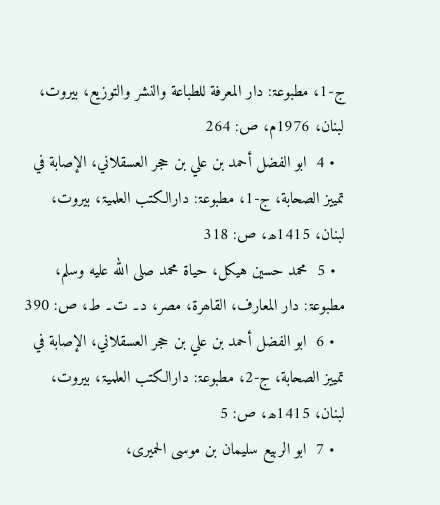ج-1، مطبوعۃ: دار المعرفة للطباعة والنشر والتوزيع، بيروت، لبنان، 1976م، ص: 264
  • 4  ابو الفضل أحمد بن علي بن حجر العسقلاني، الإصابة في تمييز الصحابة، ج-1، مطبوعۃ: دارالکتب العلمیۃ، بیروت، لبنان، 1415ھ، ص: 318
  • 5  محمد حسين هيكل، حياة محمد صلى الله عليه وسلم، مطبوعۃ: دار المعارف، القاھرۃ، مصر، د۔ ت۔ ط، ص: 390
  • 6  ابو الفضل أحمد بن علي بن حجر العسقلاني، الإصابة في تمييز الصحابة، ج-2، مطبوعۃ: دارالکتب العلمیۃ، بیروت، لبنان، 1415ھ، ص: 5
  • 7  ابو الربیع سلیمان بن موسی الحمیری،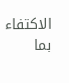الاكتفاء بما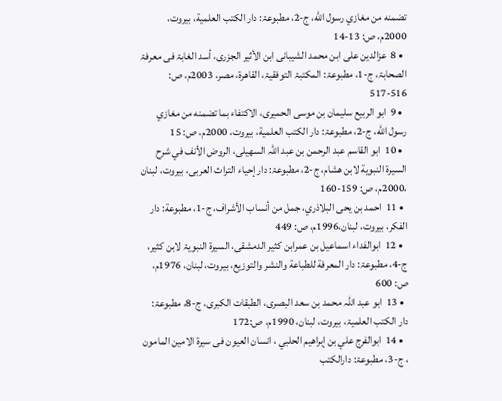تضمنه من مغازي رسول الله، ج-2، مطبوعۃ: دار الكتب العلمية، بيروت، 2000م، ص: 13-14
  • 8  عزالدین علی ابن محمد الشیبانی ابن الأثیر الجزری، أسد الغابۃ فی معرفۃ الصحابۃ، ج-1، مطبوعۃ: المکتبۃ التوفقیۃ، القاھرۃ، مصر، 2003م، ص: 516-517
  • 9  ابو الربیع سلیمان بن موسی الحمیری، الاكتفاء بما تضمنه من مغازي رسول الله، ج-2، مطبوعۃ: دار الكتب العلمية، بيروت، 2000م، ص: 15
  • 10  ابو القاسم عبد الرحمن بن عبد اللہ السھیلی، الروض الأنف في شرح السيرة النبوية لابن هشام، ج-2، مطبوعۃ: دار إحیاء التراث العربی، بیروت، لبنان ،2000م، ص: 159-160
  • 11  احمد بن يحى البلاذري، جمل من أنساب الأشراف، ج-1، مطبوعة: دار الفكر، بيروت، لبنان،1996م، ص: 449
  • 12  ابوالفداء اسماعیل بن عمرابن کثیر الدمشقی، السیرۃ النبویۃ لابن کثیر، ج-4، مطبوعۃ: دار المعرفة للطباعة والنشر والتوزيع، بيروت، لبنان، 1976م، ص: 600
  • 13  ابو عبد اللہ محمد بن سعد البصری، الطبقات الکبری، ج-8، مطبوعۃ: دار الکتب العلمیۃ، بیروت، لبنان، 1990م، ص:172
  • 14  ابوالفرج علي بن إبراهيم الحلبي ، انسان العیون فی سیرۃ الامین المامون ، ج-3، مطبوعۃ: دارالکتب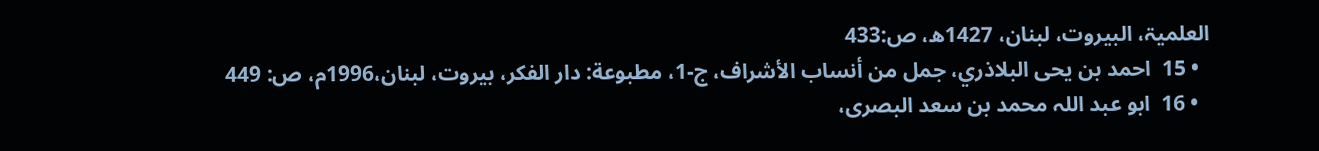العلمیۃ، البیروت، لبنان، 1427ھ، ص:433
  • 15  احمد بن يحى البلاذري، جمل من أنساب الأشراف، ج-1، مطبوعة: دار الفكر، بيروت، لبنان،1996م، ص: 449
  • 16  ابو عبد اللہ محمد بن سعد البصری،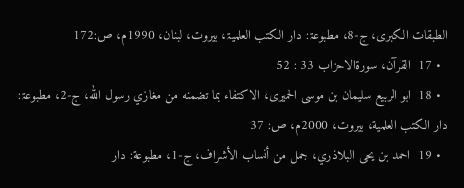الطبقات الکبری، ج-8، مطبوعۃ: دار الکتب العلمیۃ، بیروت، لبنان، 1990م، ص:172
  • 17  القرآن، سورۃالاحزاب 33 : 52
  • 18  ابو الربیع سلیمان بن موسی الحمیری، الاكتفاء بما تضمنه من مغازي رسول الله، ج-2، مطبوعۃ: دار الكتب العلمية، بيروت، 2000م، ص: 37
  • 19  احمد بن يحى البلاذري، جمل من أنساب الأشراف، ج-1، مطبوعة: دار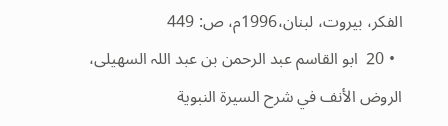الفكر، بيروت، لبنان،1996م، ص: 449
  • 20  ابو القاسم عبد الرحمن بن عبد اللہ السھیلی، الروض الأنف في شرح السيرة النبوية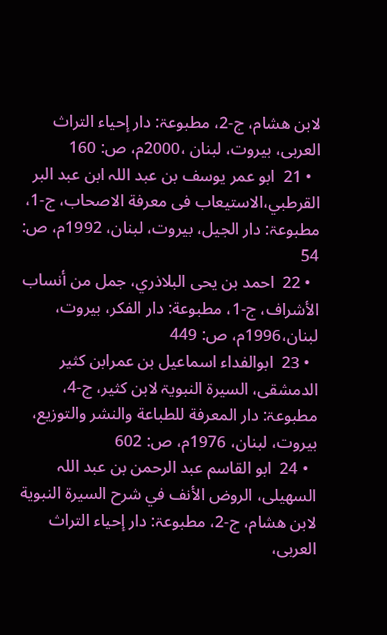لابن هشام، ج-2، مطبوعۃ: دار إحیاء التراث العربی، بیروت، لبنان ،2000م، ص: 160
  • 21  ابو عمر یوسف بن عبد اللہ ابن عبد البر القرطبي،الاستیعاب فی معرفة الاصحاب، ج-1، مطبوعۃ: دار الجیل، بیروت، لبنان، 1992م، ص: 54
  • 22  احمد بن يحى البلاذري، جمل من أنساب الأشراف، ج-1، مطبوعة: دار الفكر، بيروت، لبنان،1996م، ص: 449
  • 23  ابوالفداء اسماعیل بن عمرابن کثیر الدمشقی، السیرۃ النبویۃ لابن کثیر، ج-4، مطبوعۃ: دار المعرفة للطباعة والنشر والتوزيع، بيروت، لبنان، 1976م، ص: 602
  • 24  ابو القاسم عبد الرحمن بن عبد اللہ السھیلی، الروض الأنف في شرح السيرة النبوية لابن هشام، ج-2، مطبوعۃ: دار إحیاء التراث العربی،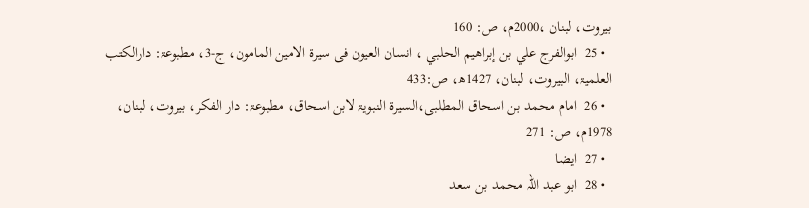بیروت، لبنان ،2000م، ص: 160
  • 25  ابوالفرج علي بن إبراهيم الحلبي ، انسان العیون فی سیرۃ الامین المامون، ج-3، مطبوعۃ: دارالکتب العلمیۃ، البیروت، لبنان، 1427ھ، ص:433
  • 26  امام محمد بن اسحاق المطلبی،السیرۃ النبویۃ لابن اسحاق، مطبوعۃ: دار الفکر، بیروت، لبنان، 1978م، ص: 271
  • 27  ایضا
  • 28  ابو عبد اللہ محمد بن سعد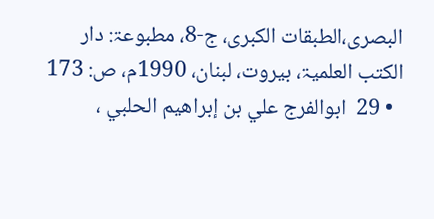البصری،الطبقات الکبری، ج-8، مطبوعۃ: دار الکتب العلمیۃ، بیروت، لبنان، 1990م، ص: 173
  • 29  ابوالفرج علي بن إبراهيم الحلبي ،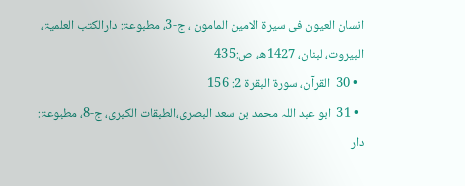انسان العیون فی سیرۃ الامین المامون ، ج-3، مطبوعۃ: دارالکتب العلمیۃ، البیروت، لبنان، 1427ھ، ص:435
  • 30  القرآن، سورۃ البقرۃ 2: 156
  • 31  ابو عبد اللہ محمد بن سعد البصری،الطبقات الکبری، ج-8، مطبوعۃ: دار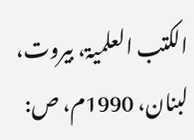الکتب العلمیۃ، بیروت، لبنان، 1990م، ص: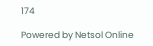174

Powered by Netsol Online